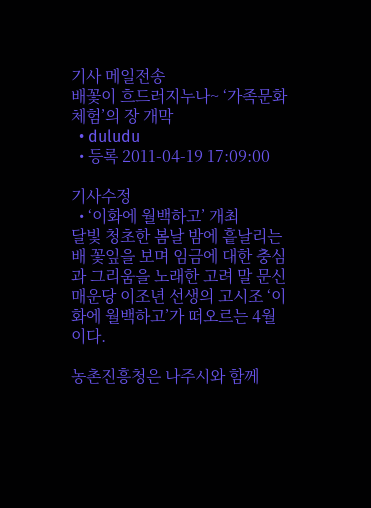기사 메일전송
배꽃이 흐드러지누나~ ‘가족문화체험’의 장 개막
  • duludu
  • 등록 2011-04-19 17:09:00

기사수정
  • ‘이화에 월백하고’ 개최
달빛 청초한 봄날 밤에 흩날리는 배 꽃잎을 보며 임금에 대한 충심과 그리움을 노래한 고려 말 문신 매운당 이조년 선생의 고시조 ‘이화에 월백하고’가 떠오르는 4월이다.

농촌진흥청은 나주시와 함께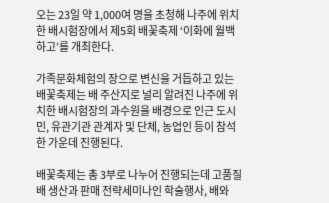오는 23일 약 1,000여 명을 초청해 나주에 위치한 배시험장에서 제5회 배꽃축제 ‘이화에 월백하고’를 개최한다.

가족문화체험의 장으로 변신을 거듭하고 있는 배꽃축제는 배 주산지로 널리 알려진 나주에 위치한 배시험장의 과수원을 배경으로 인근 도시민, 유관기관 관계자 및 단체, 농업인 등이 참석한 가운데 진행된다.

배꽃축제는 총 3부로 나누어 진행되는데 고품질 배 생산과 판매 전략세미나인 학술행사, 배와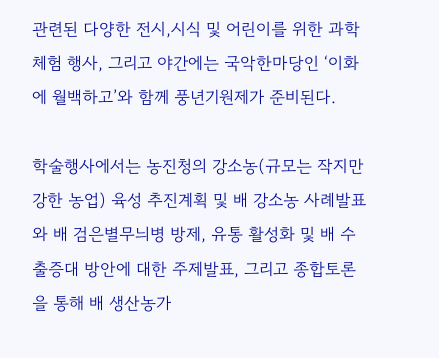관련된 다양한 전시,시식 및 어린이를 위한 과학체험 행사, 그리고 야간에는 국악한마당인 ‘이화에 월백하고’와 함께 풍년기원제가 준비된다.

학술행사에서는 농진청의 강소농(규모는 작지만 강한 농업) 육성 추진계획 및 배 강소농 사례발표와 배 검은별무늬병 방제, 유통 활성화 및 배 수출증대 방안에 대한 주제발표, 그리고 종합토론을 통해 배 생산농가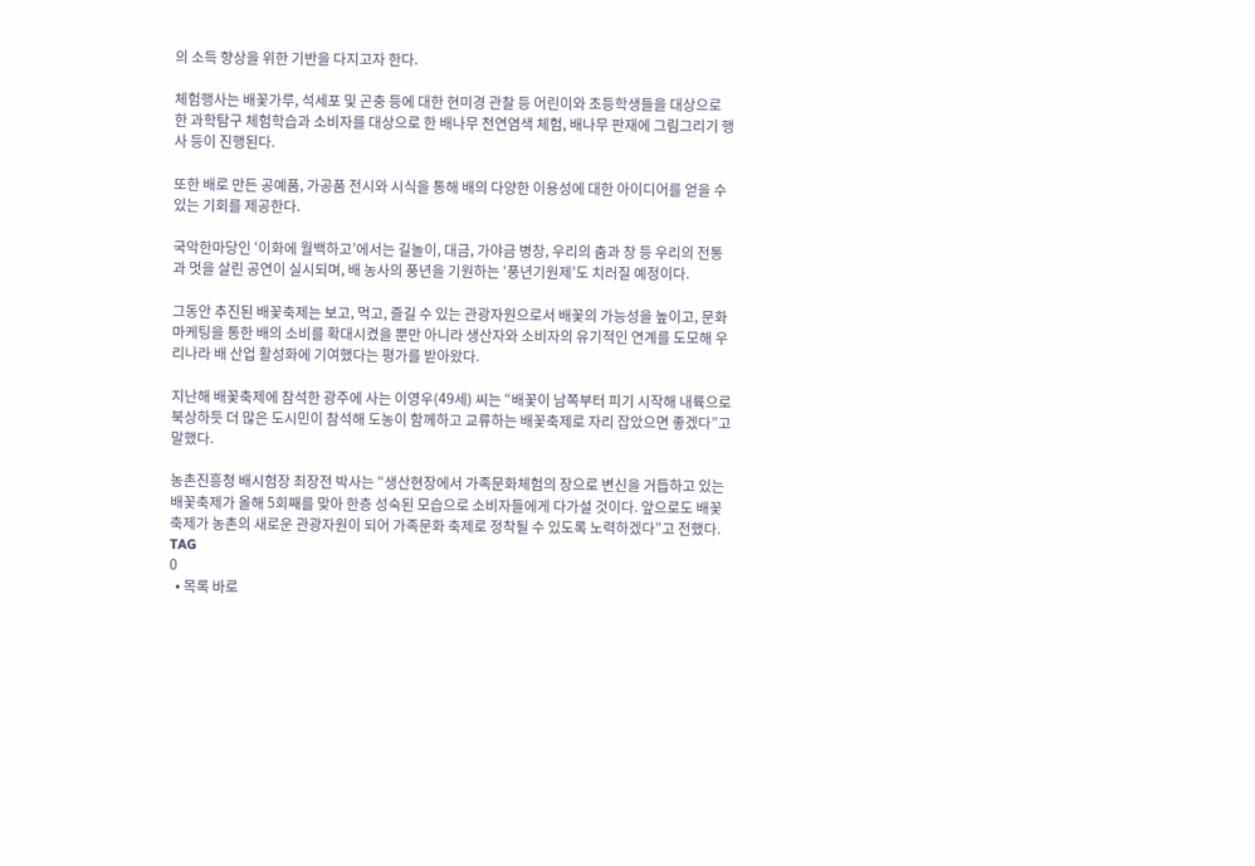의 소득 향상을 위한 기반을 다지고자 한다.

체험행사는 배꽃가루, 석세포 및 곤충 등에 대한 현미경 관찰 등 어린이와 초등학생들을 대상으로 한 과학탐구 체험학습과 소비자를 대상으로 한 배나무 천연염색 체험, 배나무 판재에 그림그리기 행사 등이 진행된다.

또한 배로 만든 공예품, 가공품 전시와 시식을 통해 배의 다양한 이용성에 대한 아이디어를 얻을 수 있는 기회를 제공한다.

국악한마당인 ‘이화에 월백하고’에서는 길놀이, 대금, 가야금 병창, 우리의 춤과 창 등 우리의 전통과 멋을 살린 공연이 실시되며, 배 농사의 풍년을 기원하는 ‘풍년기원제’도 치러질 예정이다.

그동안 추진된 배꽃축제는 보고, 먹고, 즐길 수 있는 관광자원으로서 배꽃의 가능성을 높이고, 문화마케팅을 통한 배의 소비를 확대시켰을 뿐만 아니라 생산자와 소비자의 유기적인 연계를 도모해 우리나라 배 산업 활성화에 기여했다는 평가를 받아왔다.

지난해 배꽃축제에 참석한 광주에 사는 이영우(49세) 씨는 “배꽃이 남쪽부터 피기 시작해 내륙으로 북상하듯 더 많은 도시민이 참석해 도농이 함께하고 교류하는 배꽃축제로 자리 잡았으면 좋겠다”고 말했다.

농촌진흥청 배시험장 최장전 박사는 “생산현장에서 가족문화체험의 장으로 변신을 거듭하고 있는 배꽃축제가 올해 5회째를 맞아 한층 성숙된 모습으로 소비자들에게 다가설 것이다. 앞으로도 배꽃축제가 농촌의 새로운 관광자원이 되어 가족문화 축제로 정착될 수 있도록 노력하겠다”고 전했다.
TAG
0
  • 목록 바로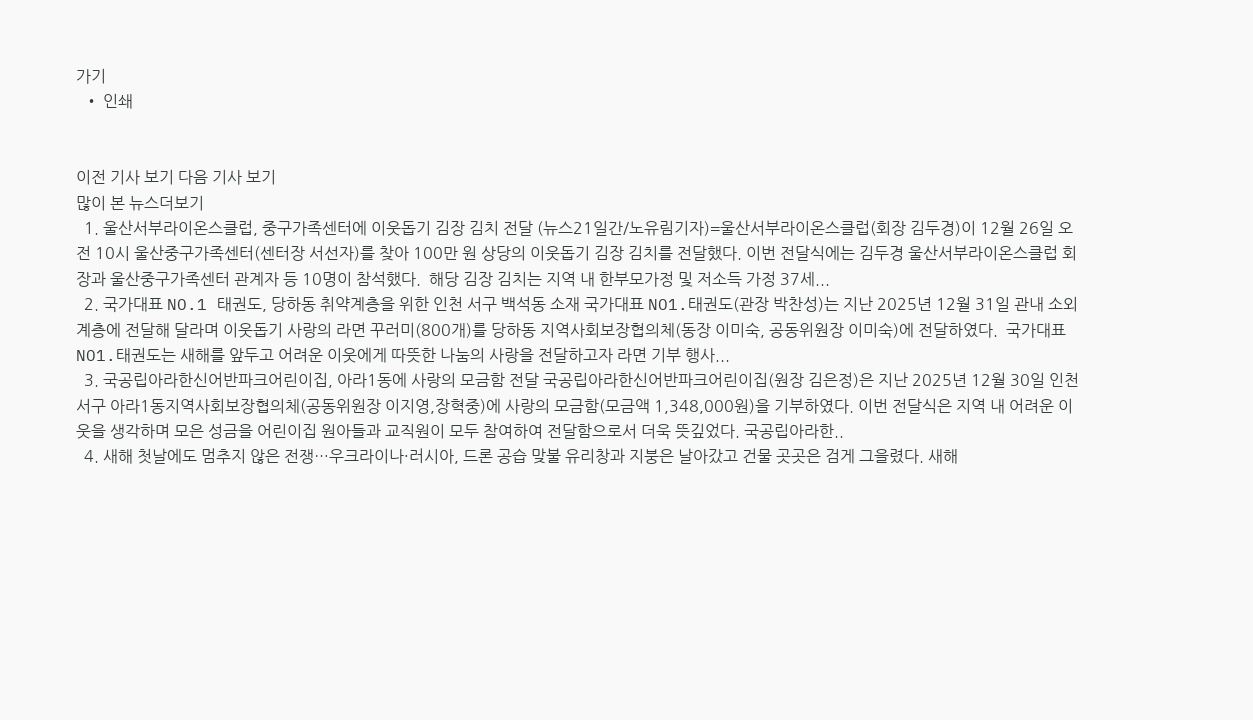가기
  • 인쇄


이전 기사 보기 다음 기사 보기
많이 본 뉴스더보기
  1. 울산서부라이온스클럽, 중구가족센터에 이웃돕기 김장 김치 전달 (뉴스21일간/노유림기자)=울산서부라이온스클럽(회장 김두경)이 12월 26일 오전 10시 울산중구가족센터(센터장 서선자)를 찾아 100만 원 상당의 이웃돕기 김장 김치를 전달했다. 이번 전달식에는 김두경 울산서부라이온스클럽 회장과 울산중구가족센터 관계자 등 10명이 참석했다.  해당 김장 김치는 지역 내 한부모가정 및 저소득 가정 37세...
  2. 국가대표 NO.1 태권도, 당하동 취약계층을 위한 인천 서구 백석동 소재 국가대표 NO1.태권도(관장 박찬성)는 지난 2025년 12월 31일 관내 소외계층에 전달해 달라며 이웃돕기 사랑의 라면 꾸러미(800개)를 당하동 지역사회보장협의체(동장 이미숙, 공동위원장 이미숙)에 전달하였다.  국가대표 NO1.태권도는 새해를 앞두고 어려운 이웃에게 따뜻한 나눔의 사랑을 전달하고자 라면 기부 행사...
  3. 국공립아라한신어반파크어린이집, 아라1동에 사랑의 모금함 전달 국공립아라한신어반파크어린이집(원장 김은정)은 지난 2025년 12월 30일 인천 서구 아라1동지역사회보장협의체(공동위원장 이지영,장혁중)에 사랑의 모금함(모금액 1,348,000원)을 기부하였다. 이번 전달식은 지역 내 어려운 이웃을 생각하며 모은 성금을 어린이집 원아들과 교직원이 모두 참여하여 전달함으로서 더욱 뜻깊었다. 국공립아라한..
  4. 새해 첫날에도 멈추지 않은 전쟁…우크라이나·러시아, 드론 공습 맞불 유리창과 지붕은 날아갔고 건물 곳곳은 검게 그을렸다. 새해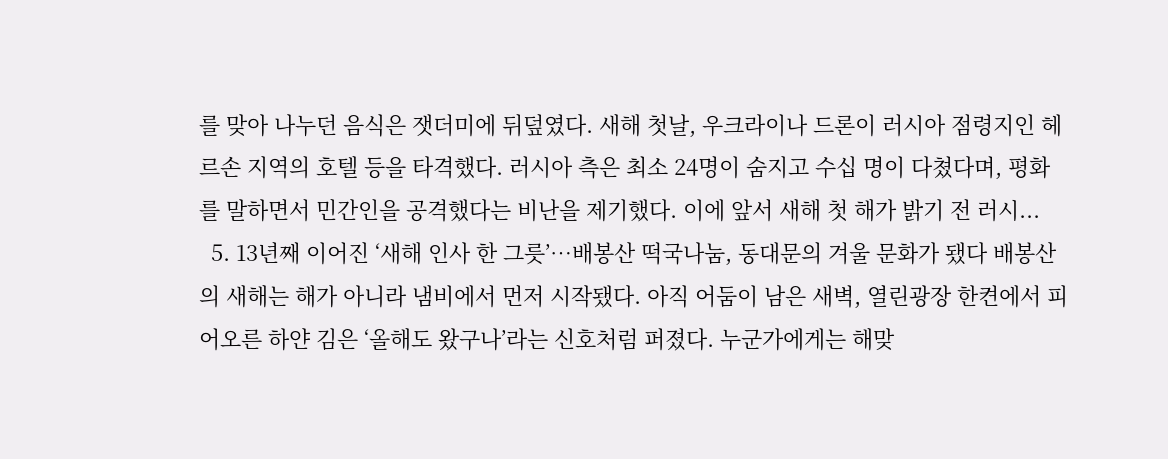를 맞아 나누던 음식은 잿더미에 뒤덮였다. 새해 첫날, 우크라이나 드론이 러시아 점령지인 헤르손 지역의 호텔 등을 타격했다. 러시아 측은 최소 24명이 숨지고 수십 명이 다쳤다며, 평화를 말하면서 민간인을 공격했다는 비난을 제기했다. 이에 앞서 새해 첫 해가 밝기 전 러시...
  5. 13년째 이어진 ‘새해 인사 한 그릇’…배봉산 떡국나눔, 동대문의 겨울 문화가 됐다 배봉산의 새해는 해가 아니라 냄비에서 먼저 시작됐다. 아직 어둠이 남은 새벽, 열린광장 한켠에서 피어오른 하얀 김은 ‘올해도 왔구나’라는 신호처럼 퍼졌다. 누군가에게는 해맞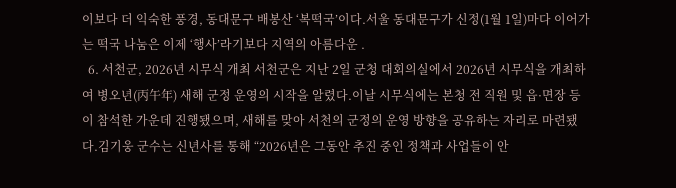이보다 더 익숙한 풍경, 동대문구 배봉산 ‘복떡국’이다.서울 동대문구가 신정(1월 1일)마다 이어가는 떡국 나눔은 이제 ‘행사’라기보다 지역의 아름다운 .
  6. 서천군, 2026년 시무식 개최 서천군은 지난 2일 군청 대회의실에서 2026년 시무식을 개최하여 병오년(丙午年) 새해 군정 운영의 시작을 알렸다.이날 시무식에는 본청 전 직원 및 읍·면장 등이 참석한 가운데 진행됐으며, 새해를 맞아 서천의 군정의 운영 방향을 공유하는 자리로 마련됐다.김기웅 군수는 신년사를 통해 “2026년은 그동안 추진 중인 정책과 사업들이 안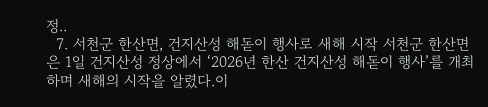정..
  7. 서천군 한산면, 건지산성 해돋이 행사로 새해 시작 서천군 한산면은 1일 건지산성 정상에서 ‘2026년 한산 건지산성 해돋이 행사’를 개최하며 새해의 시작을 알렸다.이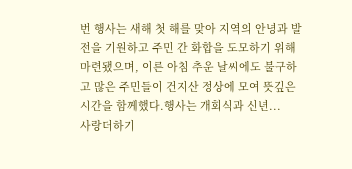번 행사는 새해 첫 해를 맞아 지역의 안녕과 발전을 기원하고 주민 간 화합을 도모하기 위해 마련됐으며, 이른 아침 추운 날씨에도 불구하고 많은 주민들이 건지산 정상에 모여 뜻깊은 시간을 함께했다.행사는 개회식과 신년...
사랑더하기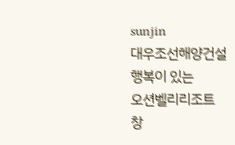sunjin
대우조선해양건설
행복이 있는
오션벨리리조트
창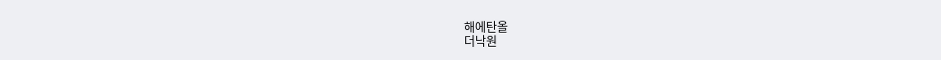해에탄올
더낙원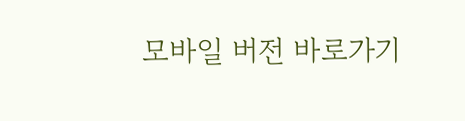모바일 버전 바로가기